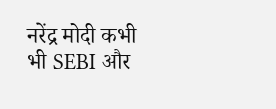नरेंद्र मोदी कभी भी SEBI और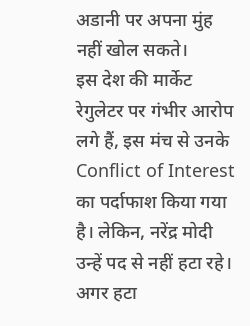अडानी पर अपना मुंह नहीं खोल सकते।
इस देश की मार्केट रेगुलेटर पर गंभीर आरोप लगे हैं, इस मंच से उनके Conflict of Interest का पर्दाफाश किया गया है। लेकिन, नरेंद्र मोदी उन्हें पद से नहीं हटा रहे। अगर हटा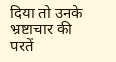दिया तो उनके भ्रष्टाचार की परतें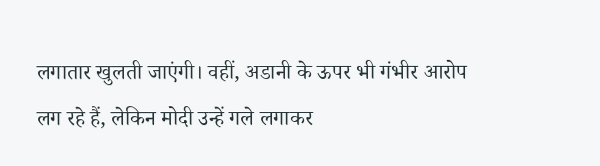लगातार खुलती जाएंगी। वहीं, अडानी के ऊपर भी गंभीर आरोप लग रहे हैं, लेकिन मोदी उन्हें गले लगाकर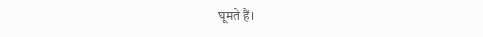घूमते हैं।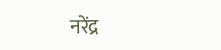नरेंद्र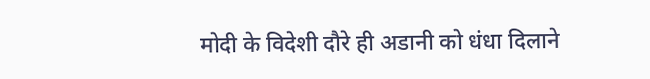मोदी के विदेशी दौरे ही अडानी को धंधा दिलाने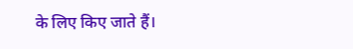के लिए किए जाते हैं।